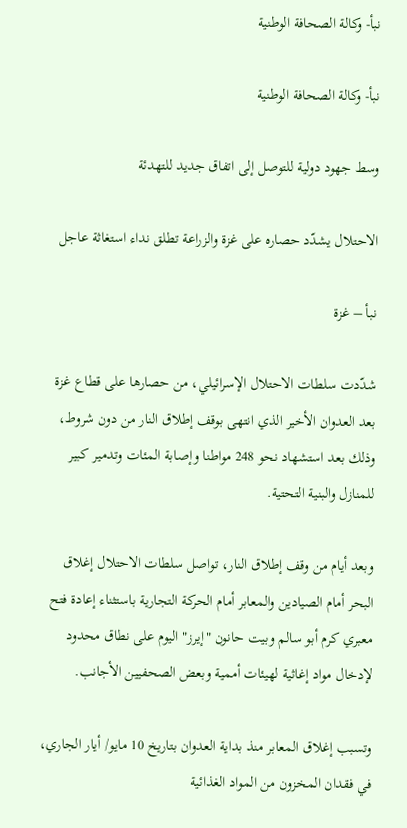نبأ- وكالة الصحافة الوطنية

نبأ- وكالة الصحافة الوطنية

وسط جهود دولية للتوصل إلى اتفاق جديد للتهدئة

الاحتلال يشدّد حصاره على غزة والزراعة تطلق نداء استغاثة عاجل

نبأ – غزة

شدّدت سلطات الاحتلال الإسرائيلي، من حصارها على قطاع غزة بعد العدوان الأخير الذي انتهى بوقف إطلاق النار من دون شروط، وذلك بعد استشهاد نحو 248 مواطنا وإصابة المئات وتدمير كبير للمنازل والبنية التحتية.

وبعد أيام من وقف إطلاق النار، تواصل سلطات الاحتلال إغلاق البحر أمام الصيادين والمعابر أمام الحركة التجارية باستثناء إعادة فتح معبري كرم أبو سالم وبيت حانون "إيرز" اليوم على نطاق محدود لإدخال مواد إغاثية لهيئات أممية وبعض الصحفيين الأجانب.

وتسبب إغلاق المعابر منذ بداية العدوان بتاريخ 10 مايو/ أيار الجاري، في فقدان المخزون من المواد الغذائية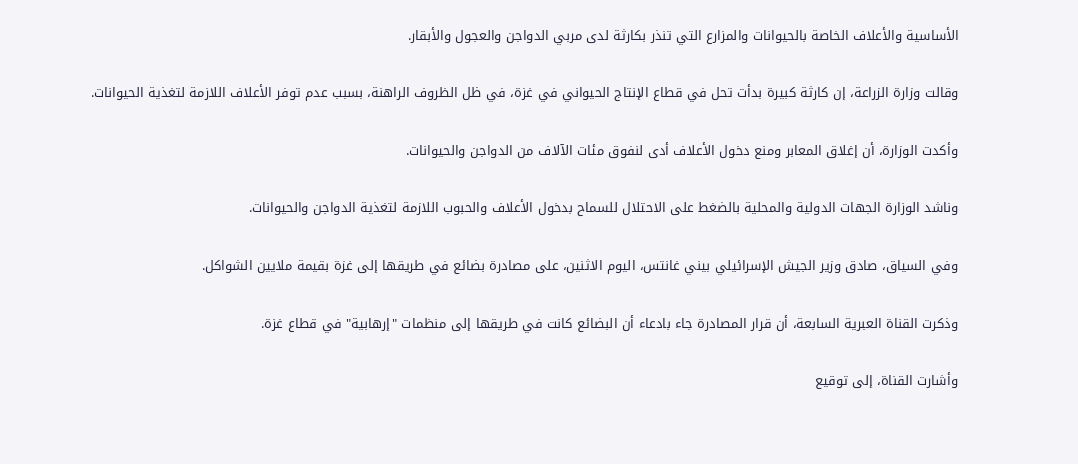الأساسية والأعلاف الخاصة بالحيوانات والمزارع التي تنذر بكارثة لدى مربي الدواجن والعجول والأبقار.

وقالت وزارة الزراعة، إن كارثة كبيرة بدأت تحل في قطاع الإنتاج الحيواني في غزة، في ظل الظروف الراهنة، بسبب عدم توفر الأعلاف اللازمة لتغذية الحيوانات.

وأكدت الوزارة، أن إغلاق المعابر ومنع دخول الأعلاف أدى لنفوق مئات الآلاف من الدواجن والحيوانات.

وناشد الوزارة الجهات الدولية والمحلية بالضغط على الاحتلال للسماح بدخول الأعلاف والحبوب اللازمة لتغذية الدواجن والحيوانات.

وفي السياق، صادق وزير الجيش الإسرائيلي بيني غانتس، اليوم الاثنين، على مصادرة بضائع في طريقها إلى غزة بقيمة ملايين الشواكل.

وذكرت القناة العبرية السابعة، أن قرار المصادرة جاء بادعاء أن البضائع كانت في طريقها إلى منظمات "إرهابية" في قطاع غزة.

وأشارت القناة، إلى توقيع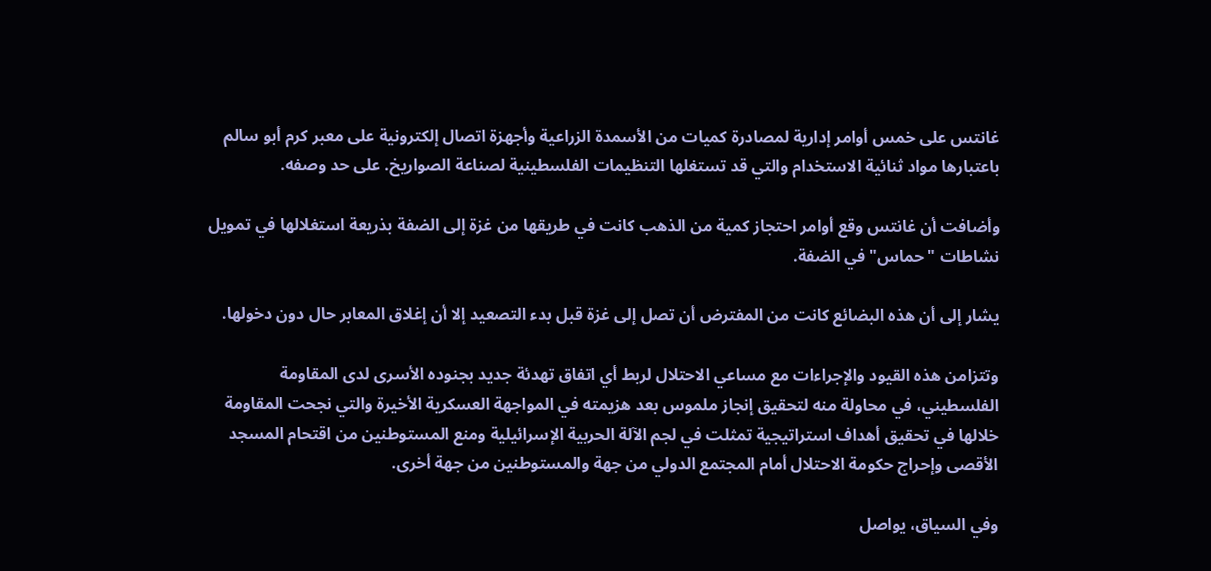غانتس على خمس أوامر إدارية لمصادرة كميات من الأسمدة الزراعية وأجهزة اتصال إلكترونية على معبر كرم أبو سالم باعتبارها مواد ثنائية الاستخدام والتي قد تستغلها التنظيمات الفلسطينية لصناعة الصواريخ. على حد وصفه.

وأضافت أن غانتس وقع أوامر احتجاز كمية من الذهب كانت في طريقها من غزة إلى الضفة بذريعة استغلالها في تمويل نشاطات "حماس" في الضفة.

يشار إلى أن هذه البضائع كانت من المفترض أن تصل إلى غزة قبل بدء التصعيد إلا أن إغلاق المعابر حال دون دخولها.

وتتزامن هذه القيود والإجراءات مع مساعي الاحتلال لربط أي اتفاق تهدئة جديد بجنوده الأسرى لدى المقاومة الفلسطيني، في محاولة منه لتحقيق إنجاز ملموس بعد هزيمته في المواجهة العسكرية الأخيرة والتي نجحت المقاومة خلالها في تحقيق أهداف استراتيجية تمثلت في لجم الآلة الحربية الإسرائيلية ومنع المستوطنين من اقتحام المسجد الأقصى وإحراج حكومة الاحتلال أمام المجتمع الدولي من جهة والمستوطنين من جهة أخرى.

وفي السياق، يواصل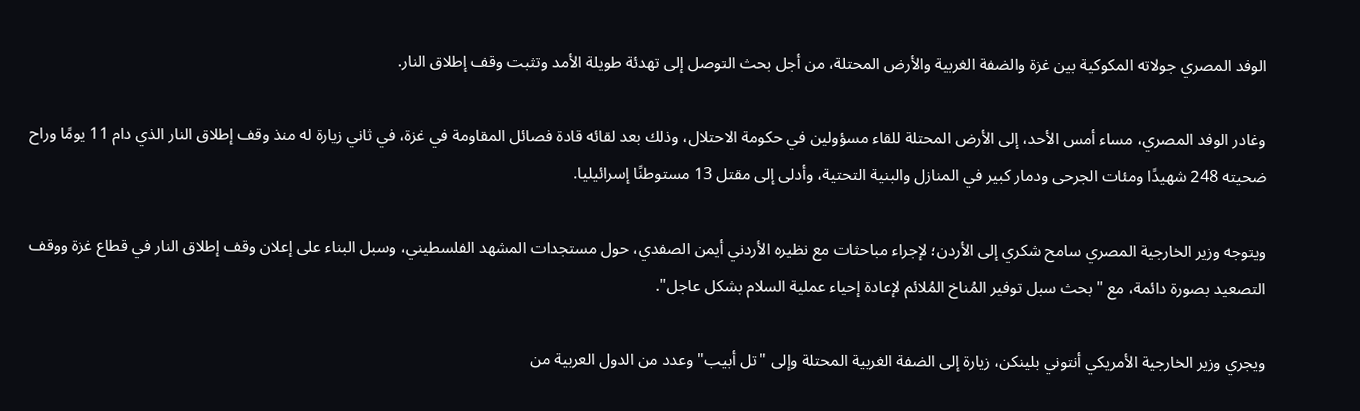الوفد المصري جولاته المكوكية بين غزة والضفة الغربية والأرض المحتلة، من أجل بحث التوصل إلى تهدئة طويلة الأمد وتثبت وقف إطلاق النار.

وغادر الوفد المصري، مساء أمس الأحد، إلى الأرض المحتلة للقاء مسؤولين في حكومة الاحتلال، وذلك بعد لقائه قادة فصائل المقاومة في غزة، في ثاني زيارة له منذ وقف إطلاق النار الذي دام 11 يومًا وراح ضحيته 248 شهيدًا ومئات الجرحى ودمار كبير في المنازل والبنية التحتية، وأدلى إلى مقتل 13 مستوطنًا إسرائيليا.

ويتوجه وزير الخارجية المصري سامح شكري إلى الأردن؛ لإجراء مباحثات مع نظيره الأردني أيمن الصفدي، حول مستجدات المشهد الفلسطيني، وسبل البناء على إعلان وقف إطلاق النار في قطاع غزة ووقف التصعيد بصورة دائمة، مع "بحث سبل توفير المُناخ المُلائم لإعادة إحياء عملية السلام بشكل عاجل".

ويجري وزير الخارجية الأمريكي أنتوني بلينكن، زيارة إلى الضفة الغربية المحتلة وإلى "تل أبيب" وعدد من الدول العربية من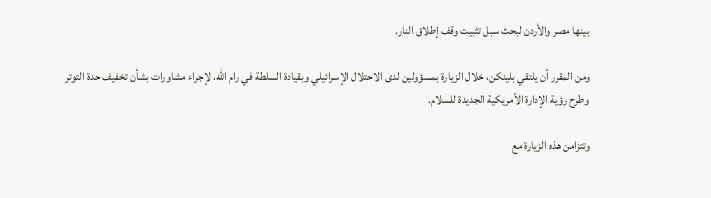بينها مصر والأردن لبحث سبل تثبيت وقف إطلاق النار.

ومن المقرر أن يلتقي بلينكن، خلال الزيارة بمسؤولين لدى الاحتلال الإسرائيلي وبقيادة السلطة في رام الله، لإجراء مشاورات بشأن تخفيف حدة التوتر وطرح رؤية الإدارة الأمريكية الجديدة للسلام.

وتتزامن هذه الزيارة مع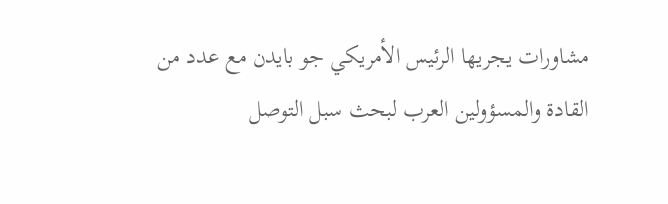مشاورات يجريها الرئيس الأمريكي جو بايدن مع عدد من القادة والمسؤولين العرب لبحث سبل التوصل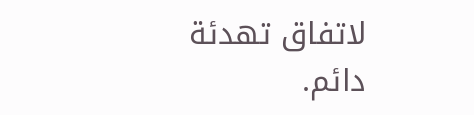لاتفاق تهدئة دائم.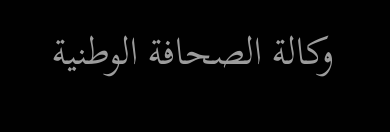وكالة الصحافة الوطنية